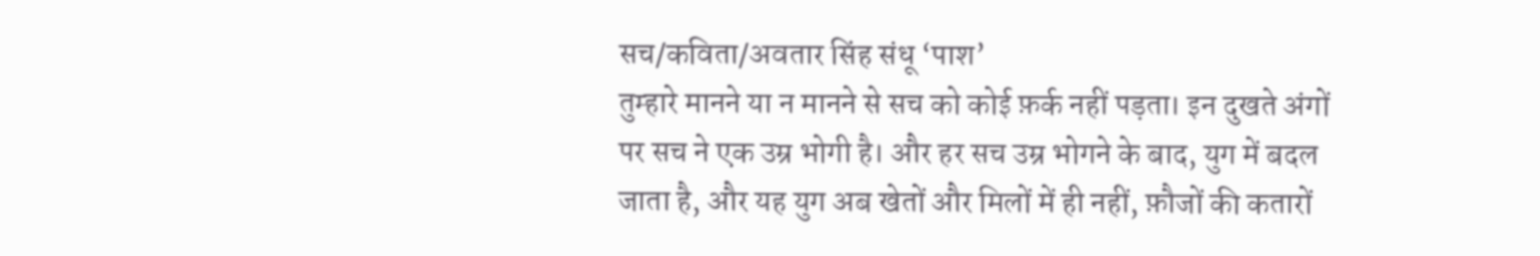सच/कविता/अवतार सिंह संधू ‘पाश’
तुम्हारे मानने या न मानने से सच को कोई फ़र्क नहीं पड़ता। इन दुखते अंगों पर सच ने एक उम्र भोगी है। और हर सच उम्र भोगने के बाद, युग में बदल जाता है, और यह युग अब खेतों और मिलों में ही नहीं, फ़ौजों की कतारों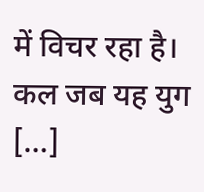में विचर रहा है। कल जब यह युग […]